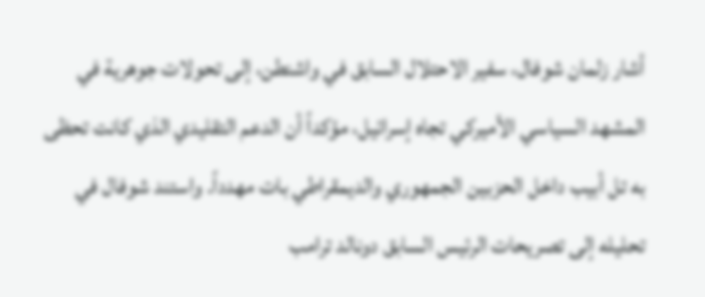أشار زلمان شوفال، سفير الاحتلال السابق في واشنطن، إلى تحولات جوهرية في المشهد السياسي الأميركي تجاه إسرائيل، مؤكداً أن الدعم التقليدي الذي كانت تحظى به تل أبيب داخل الحزبين الجمهوري والديمقراطي بات مهدداً. واستند شوفال في تحليله إلى تصريحات الرئيس السابق دونالد ترامب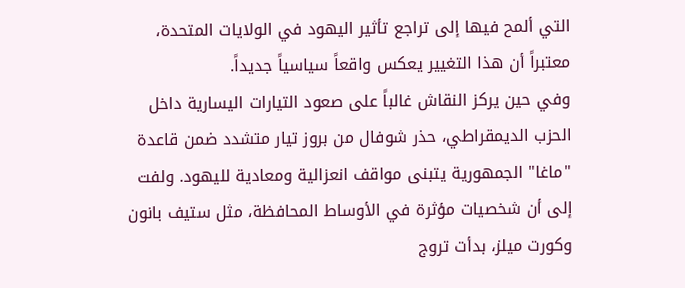التي ألمح فيها إلى تراجع تأثير اليهود في الولايات المتحدة، معتبراً أن هذا التغيير يعكس واقعاً سياسياً جديداً.
وفي حين يركز النقاش غالباً على صعود التيارات اليسارية داخل الحزب الديمقراطي، حذر شوفال من بروز تيار متشدد ضمن قاعدة "ماغا" الجمهورية يتبنى مواقف انعزالية ومعادية لليهود. ولفت إلى أن شخصيات مؤثرة في الأوساط المحافظة، مثل ستيف بانون وكورت ميلز، بدأت تروج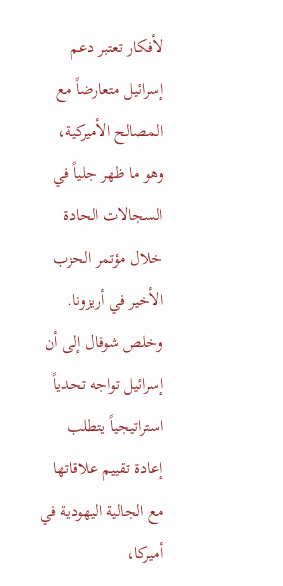لأفكار تعتبر دعم إسرائيل متعارضاً مع المصالح الأميركية، وهو ما ظهر جلياً في السجالات الحادة خلال مؤتمر الحزب الأخير في أريزونا.
وخلص شوفال إلى أن إسرائيل تواجه تحدياً استراتيجياً يتطلب إعادة تقييم علاقاتها مع الجالية اليهودية في أميركا،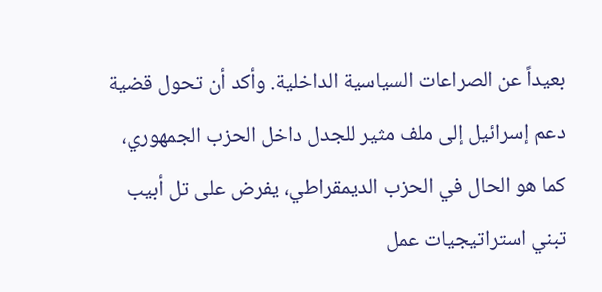بعيداً عن الصراعات السياسية الداخلية. وأكد أن تحول قضية دعم إسرائيل إلى ملف مثير للجدل داخل الحزب الجمهوري، كما هو الحال في الحزب الديمقراطي، يفرض على تل أبيب تبني استراتيجيات عمل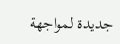جديدة لمواجهة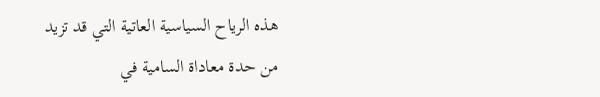هذه الرياح السياسية العاتية التي قد تزيد من حدة معاداة السامية في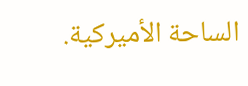الساحة الأميركية.